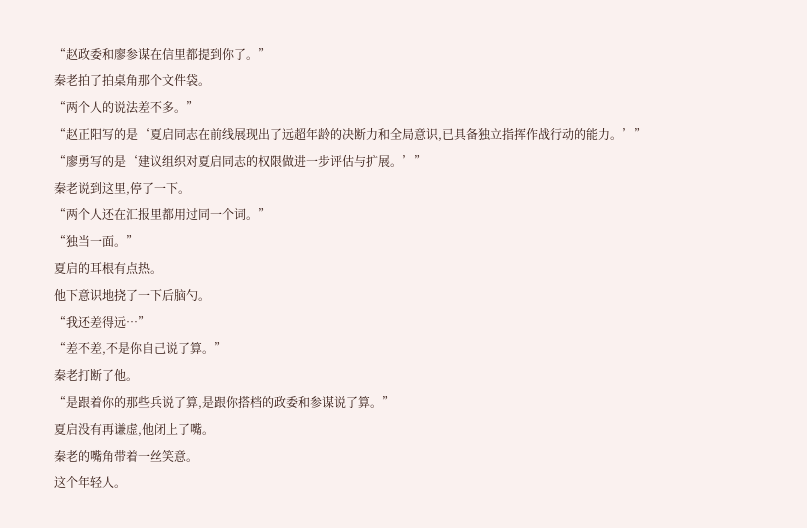“赵政委和廖参谋在信里都提到你了。”
秦老拍了拍桌角那个文件袋。
“两个人的说法差不多。”
“赵正阳写的是‘夏启同志在前线展现出了远超年龄的决断力和全局意识,已具备独立指挥作战行动的能力。’”
“廖勇写的是‘建议组织对夏启同志的权限做进一步评估与扩展。’”
秦老说到这里,停了一下。
“两个人还在汇报里都用过同一个词。”
“独当一面。”
夏启的耳根有点热。
他下意识地挠了一下后脑勺。
“我还差得远…”
“差不差,不是你自己说了算。”
秦老打断了他。
“是跟着你的那些兵说了算,是跟你搭档的政委和参谋说了算。”
夏启没有再谦虚,他闭上了嘴。
秦老的嘴角带着一丝笑意。
这个年轻人。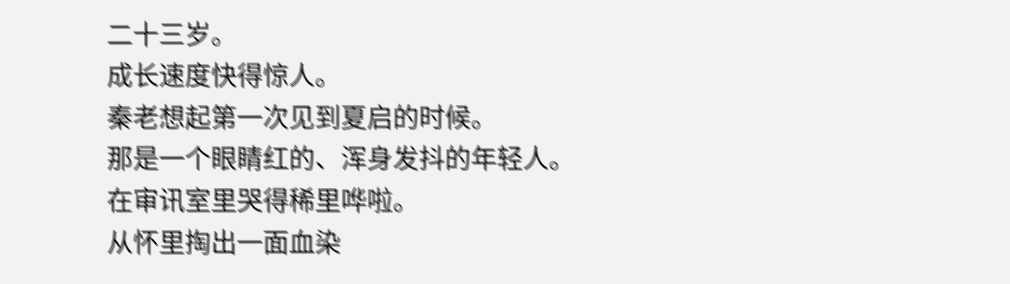二十三岁。
成长速度快得惊人。
秦老想起第一次见到夏启的时候。
那是一个眼睛红的、浑身发抖的年轻人。
在审讯室里哭得稀里哗啦。
从怀里掏出一面血染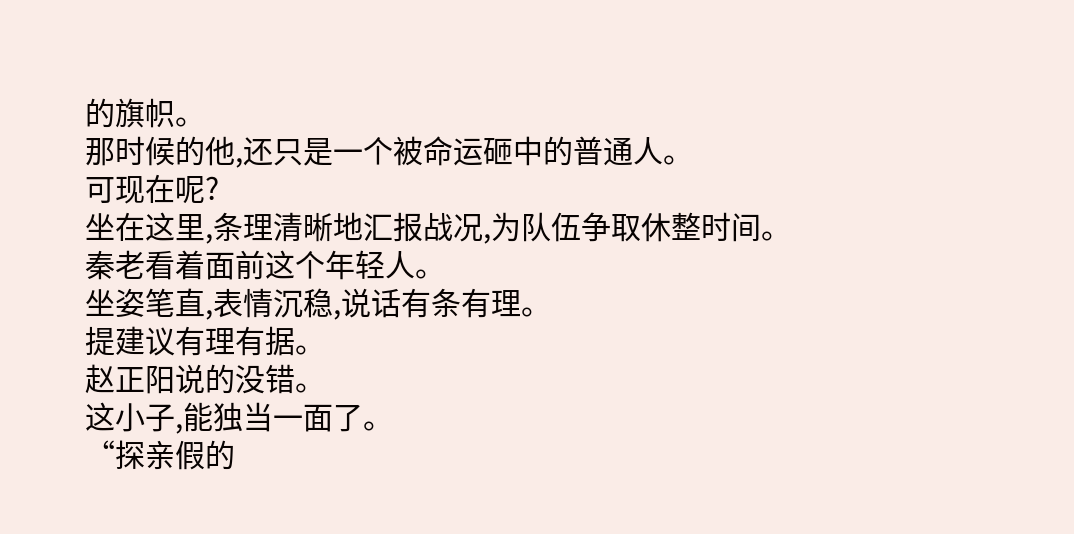的旗帜。
那时候的他,还只是一个被命运砸中的普通人。
可现在呢?
坐在这里,条理清晰地汇报战况,为队伍争取休整时间。
秦老看着面前这个年轻人。
坐姿笔直,表情沉稳,说话有条有理。
提建议有理有据。
赵正阳说的没错。
这小子,能独当一面了。
“探亲假的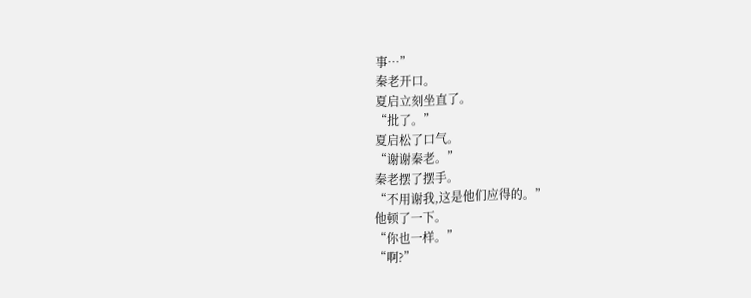事…”
秦老开口。
夏启立刻坐直了。
“批了。”
夏启松了口气。
“谢谢秦老。”
秦老摆了摆手。
“不用谢我,这是他们应得的。”
他顿了一下。
“你也一样。”
“啊?”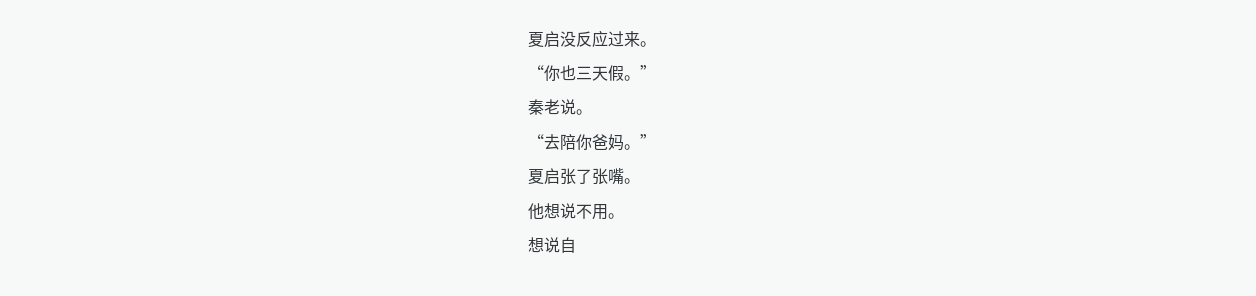夏启没反应过来。
“你也三天假。”
秦老说。
“去陪你爸妈。”
夏启张了张嘴。
他想说不用。
想说自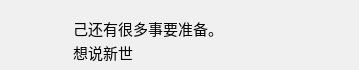己还有很多事要准备。
想说新世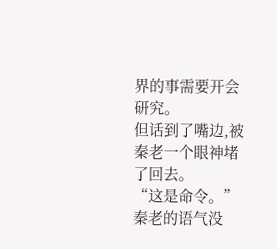界的事需要开会研究。
但话到了嘴边,被秦老一个眼神堵了回去。
“这是命令。”
秦老的语气没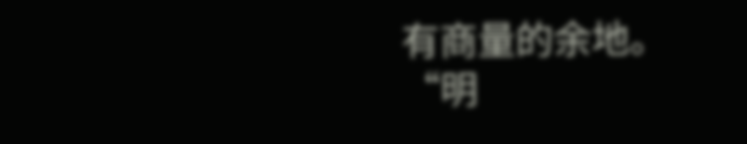有商量的余地。
“明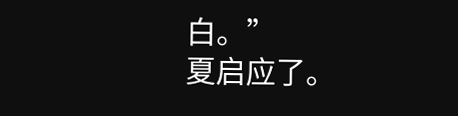白。”
夏启应了。